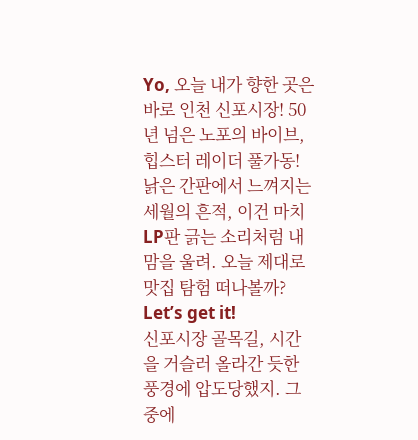Yo, 오늘 내가 향한 곳은 바로 인천 신포시장! 50년 넘은 노포의 바이브, 힙스터 레이더 풀가동! 낡은 간판에서 느껴지는 세월의 흔적, 이건 마치 LP판 긁는 소리처럼 내 맘을 울려. 오늘 제대로 맛집 탐험 떠나볼까? Let’s get it!
신포시장 골목길, 시간을 거슬러 올라간 듯한 풍경에 압도당했지. 그중에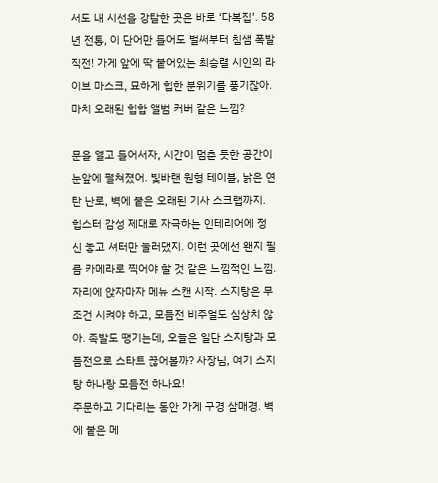서도 내 시선을 강탈한 곳은 바로 ‘다복집’. 58년 전통, 이 단어만 들어도 벌써부터 침샘 폭발 직전! 가게 앞에 딱 붙어있는 최승렬 시인의 라이브 마스크, 묘하게 힙한 분위기를 풍기잖아. 마치 오래된 힙합 앨범 커버 같은 느낌?

문을 열고 들어서자, 시간이 멈춘 듯한 공간이 눈앞에 펼쳐졌어. 빛바랜 원형 테이블, 낡은 연탄 난로, 벽에 붙은 오래된 기사 스크랩까지. 힙스터 감성 제대로 자극하는 인테리어에 정신 놓고 셔터만 눌러댔지. 이런 곳에선 왠지 필름 카메라로 찍어야 할 것 같은 느낌적인 느낌.
자리에 앉자마자 메뉴 스캔 시작. 스지탕은 무조건 시켜야 하고, 모듬전 비주얼도 심상치 않아. 족발도 땡기는데, 오늘은 일단 스지탕과 모듬전으로 스타트 끊어볼까? 사장님, 여기 스지탕 하나랑 모듬전 하나요!
주문하고 기다리는 동안 가게 구경 삼매경. 벽에 붙은 메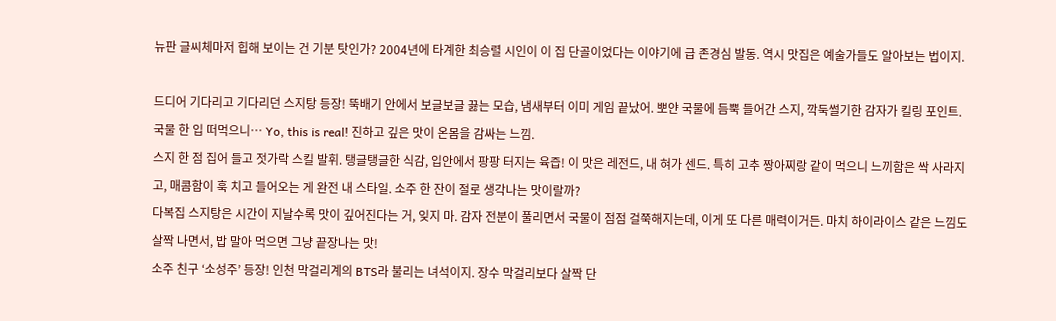뉴판 글씨체마저 힙해 보이는 건 기분 탓인가? 2004년에 타계한 최승렬 시인이 이 집 단골이었다는 이야기에 급 존경심 발동. 역시 맛집은 예술가들도 알아보는 법이지.

드디어 기다리고 기다리던 스지탕 등장! 뚝배기 안에서 보글보글 끓는 모습, 냄새부터 이미 게임 끝났어. 뽀얀 국물에 듬뿍 들어간 스지, 깍둑썰기한 감자가 킬링 포인트. 국물 한 입 떠먹으니… Yo, this is real! 진하고 깊은 맛이 온몸을 감싸는 느낌.
스지 한 점 집어 들고 젓가락 스킬 발휘. 탱글탱글한 식감, 입안에서 팡팡 터지는 육즙! 이 맛은 레전드, 내 혀가 센드. 특히 고추 짱아찌랑 같이 먹으니 느끼함은 싹 사라지고, 매콤함이 훅 치고 들어오는 게 완전 내 스타일. 소주 한 잔이 절로 생각나는 맛이랄까?
다복집 스지탕은 시간이 지날수록 맛이 깊어진다는 거, 잊지 마. 감자 전분이 풀리면서 국물이 점점 걸쭉해지는데, 이게 또 다른 매력이거든. 마치 하이라이스 같은 느낌도 살짝 나면서, 밥 말아 먹으면 그냥 끝장나는 맛!
소주 친구 ‘소성주’ 등장! 인천 막걸리계의 BTS라 불리는 녀석이지. 장수 막걸리보다 살짝 단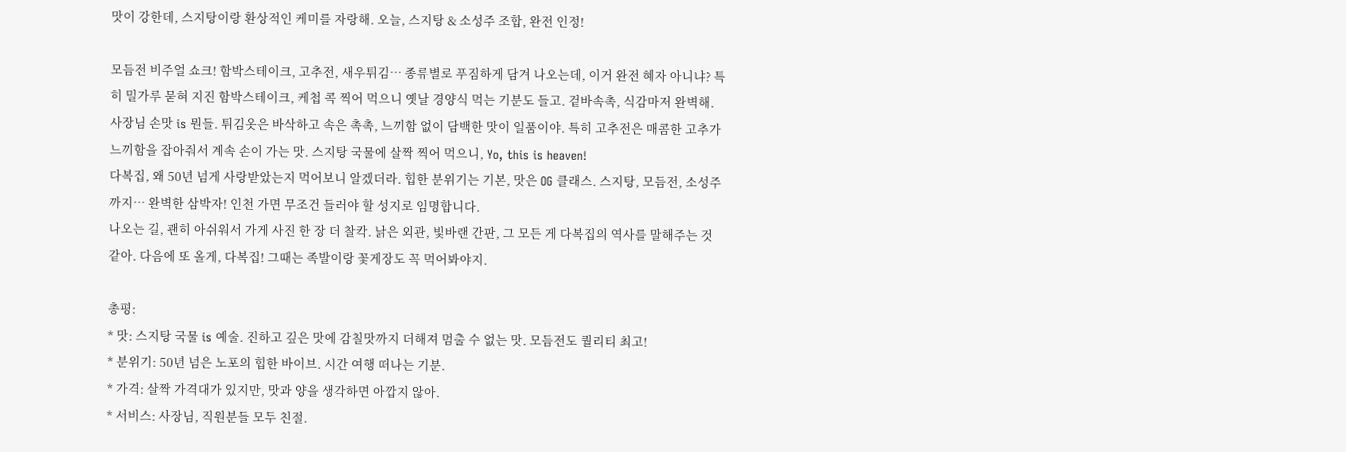맛이 강한데, 스지탕이랑 환상적인 케미를 자랑해. 오늘, 스지탕 & 소성주 조합, 완전 인정!

모듬전 비주얼 쇼크! 함박스테이크, 고추전, 새우튀김… 종류별로 푸짐하게 담겨 나오는데, 이거 완전 혜자 아니냐? 특히 밀가루 묻혀 지진 함박스테이크, 케첩 콕 찍어 먹으니 옛날 경양식 먹는 기분도 들고. 겉바속촉, 식감마저 완벽해.
사장님 손맛 is 뭔들. 튀김옷은 바삭하고 속은 촉촉, 느끼함 없이 담백한 맛이 일품이야. 특히 고추전은 매콤한 고추가 느끼함을 잡아줘서 계속 손이 가는 맛. 스지탕 국물에 살짝 찍어 먹으니, Yo, this is heaven!
다복집, 왜 50년 넘게 사랑받았는지 먹어보니 알겠더라. 힙한 분위기는 기본, 맛은 OG 클래스. 스지탕, 모듬전, 소성주까지… 완벽한 삼박자! 인천 가면 무조건 들러야 할 성지로 임명합니다.
나오는 길, 괜히 아쉬워서 가게 사진 한 장 더 찰칵. 낡은 외관, 빛바랜 간판, 그 모든 게 다복집의 역사를 말해주는 것 같아. 다음에 또 올게, 다복집! 그때는 족발이랑 꽃게장도 꼭 먹어봐야지.

총평:
* 맛: 스지탕 국물 is 예술. 진하고 깊은 맛에 감칠맛까지 더해져 멈출 수 없는 맛. 모듬전도 퀄리티 최고!
* 분위기: 50년 넘은 노포의 힙한 바이브. 시간 여행 떠나는 기분.
* 가격: 살짝 가격대가 있지만, 맛과 양을 생각하면 아깝지 않아.
* 서비스: 사장님, 직원분들 모두 친절.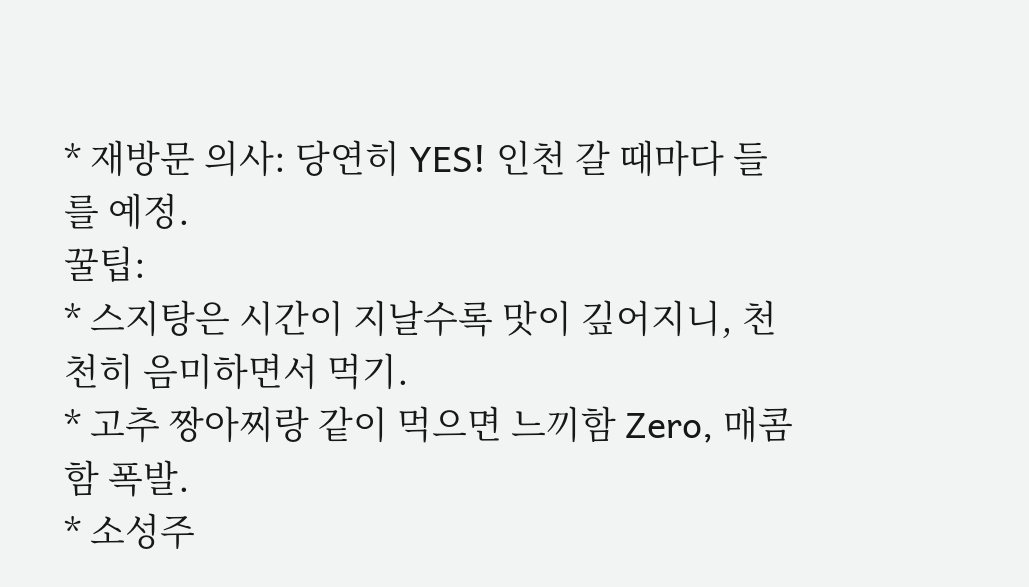* 재방문 의사: 당연히 YES! 인천 갈 때마다 들를 예정.
꿀팁:
* 스지탕은 시간이 지날수록 맛이 깊어지니, 천천히 음미하면서 먹기.
* 고추 짱아찌랑 같이 먹으면 느끼함 Zero, 매콤함 폭발.
* 소성주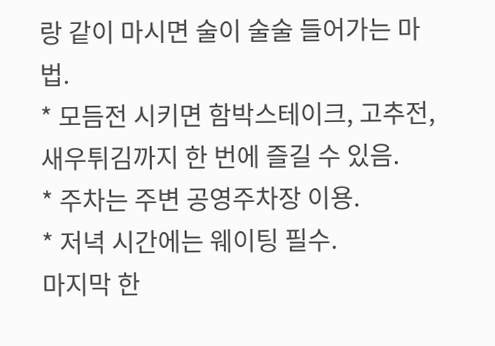랑 같이 마시면 술이 술술 들어가는 마법.
* 모듬전 시키면 함박스테이크, 고추전, 새우튀김까지 한 번에 즐길 수 있음.
* 주차는 주변 공영주차장 이용.
* 저녁 시간에는 웨이팅 필수.
마지막 한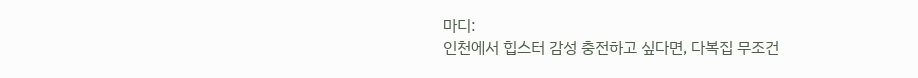마디:
인천에서 힙스터 감성 충전하고 싶다면, 다복집 무조건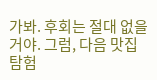가봐. 후회는 절대 없을 거야. 그럼, 다음 맛집 탐험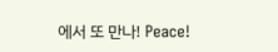에서 또 만나! Peace!